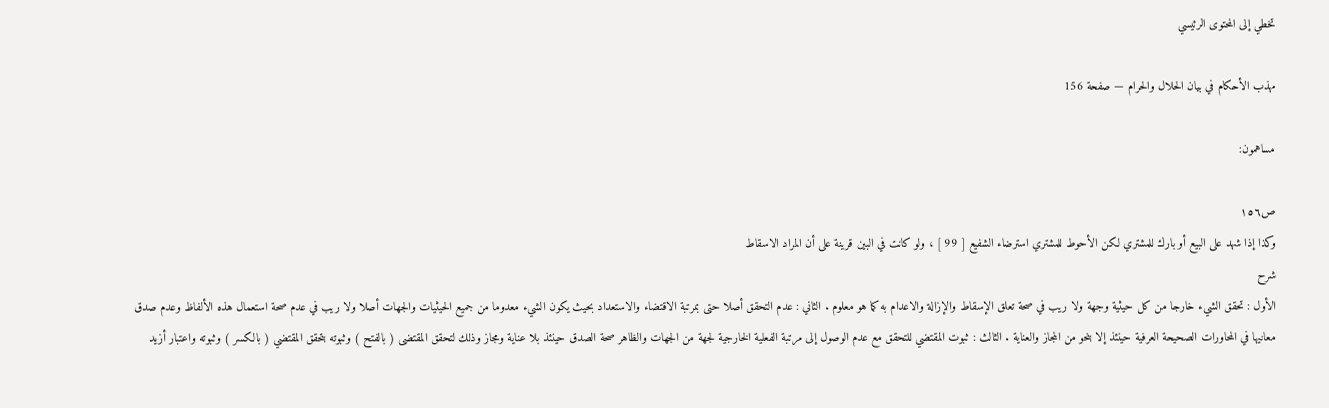تخطي إلى المحتوى الرئيسي

مهذب الأحكام في بيان الحلال والحرام — صفحة 156

مساهمون:

ص١٥٦
وكذا إذا شهد على البيع أو بارك للمشتري لكن الأحوط للمشتري استرضاء الشفيع [ 99 ] ، ولو كانت في البين قرينة على أن المراد الاسقاط
شرح
الأول : تحقق الشيء خارجا من كل حيثية وجهة ولا ريب في صحة تعلق الإسقاط والإزالة والاعدام به كما هو معلوم . الثاني : عدم التحقق أصلا حتى بمرتبة الاقتضاء والاستعداد بحيث يكون الشيء معدوما من جميع الحيثيات والجهات أصلا ولا ريب في عدم صحة استعمال هذه الألفاظ وعدم صدق معانيها في المحاورات الصحيحة العرفية حينئذ إلا بنحو من المجاز والعناية . الثالث : ثبوت المقتضي للتحقق مع عدم الوصول إلى مرتبة الفعلية الخارجية لجهة من الجهات والظاهر صحة الصدق حينئذ بلا عناية ومجاز وذلك لتحقق المقتضى ( بالفتح ) وثبوته بتحقق المقتضي ( بالكسر ) وثبوته واعتبار أزيد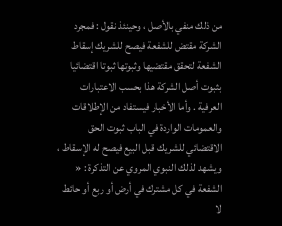من ذلك منفي بالأصل ، وحينئذ نقول : فمجرد الشركة مقتض للشفعة فيصح للشريك إسقاط الشفعة لتحقق مقتضيها وثبوتها ثبوتا اقتضائيا بثبوت أصل الشركة هذا بحسب الاعتبارات العرفية . وأما الأخبار فيستفاد من الإطلاقات والعمومات الواردة في الباب ثبوت الحق الاقتضائي للشريك قبل البيع فيصح له الإسقاط ، ويشهد لذلك النبوي المروي عن التذكرة : « الشفعة في كل مشترك في أرض أو ربع أو حائط لا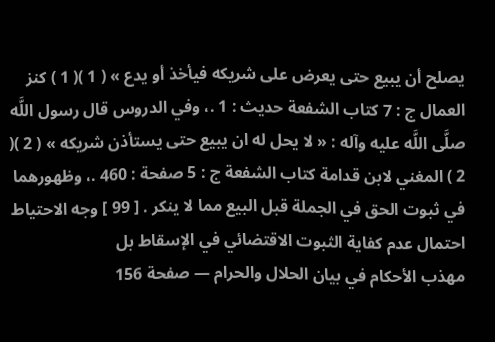يصلح أن يبيع حتى يعرض على شريكه فيأخذ أو يدع » ( 1 )( 1 ) كنز العمال ج : 7 كتاب الشفعة حديث : 1 .، وفي الدروس قال رسول اللَّه صلَّى اللَّه عليه وآله : « لا يحل له ان يبيع حتى يستأذن شريكه » ( 2 )( 2 ) المغني لابن قدامة كتاب الشفعة ج : 5 صفحة : 460 .، وظهورهما في ثبوت الحق في الجملة قبل البيع مما لا ينكر . [ 99 ] وجه الاحتياط احتمال عدم كفاية الثبوت الاقتضائي في الإسقاط بل
مهذب الأحكام في بيان الحلال والحرام — صفحة 156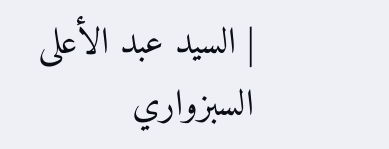| السيد عبد الأعلى السبزواري